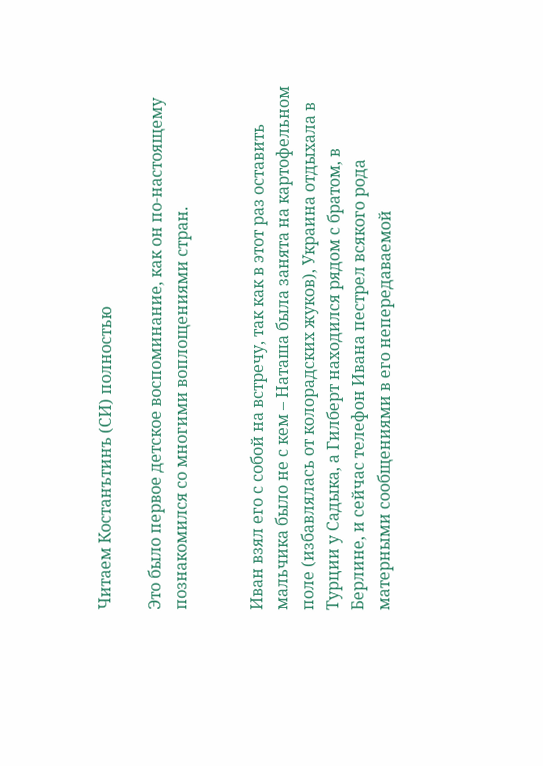Читаем Костанътинъ (СИ) полностью

Это было первое детское воспоминание, как он по-настоящему познакомился со многими воплощениями стран.


Иван взял его с собой на встречу, так как в этот раз оставить мальчика было не с кем – Наташа была занята на картофельном поле (избавлялась от колорадских жуков), Украина отдыхала в Турции у Садыка, а Гилберт находился рядом с братом, в Берлине, и сейчас телефон Ивана пестрел всякого рода матерными сообщениями в его непередаваемой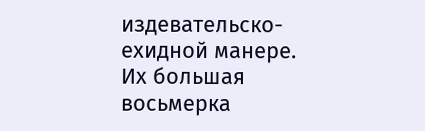издевательско-ехидной манере. Их большая восьмерка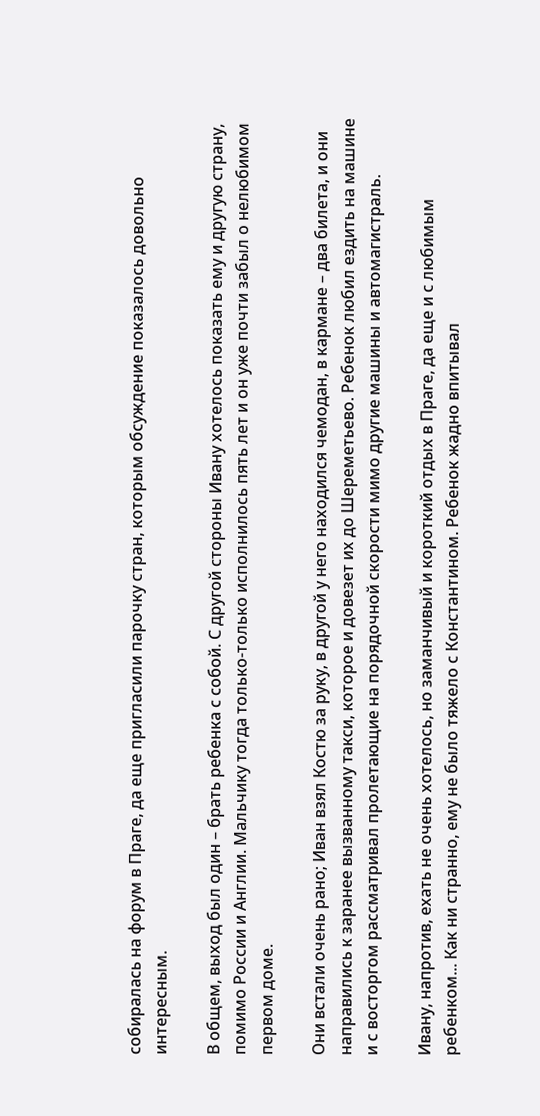собиралась на форум в Праге, да еще пригласили парочку стран, которым обсуждение показалось довольно интересным.

В общем, выход был один – брать ребенка с собой. С другой стороны Ивану хотелось показать ему и другую страну, помимо России и Англии. Мальчику тогда только-только исполнилось пять лет и он уже почти забыл о нелюбимом первом доме.

Они встали очень рано; Иван взял Костю за руку, в другой у него находился чемодан, в кармане – два билета, и они направились к заранее вызванному такси, которое и довезет их до Шереметьево. Ребенок любил ездить на машине и с восторгом рассматривал пролетающие на порядочной скорости мимо другие машины и автомагистраль.

Ивану, напротив, ехать не очень хотелось, но заманчивый и короткий отдых в Праге, да еще и с любимым ребенком... Как ни странно, ему не было тяжело с Константином. Ребенок жадно впитывал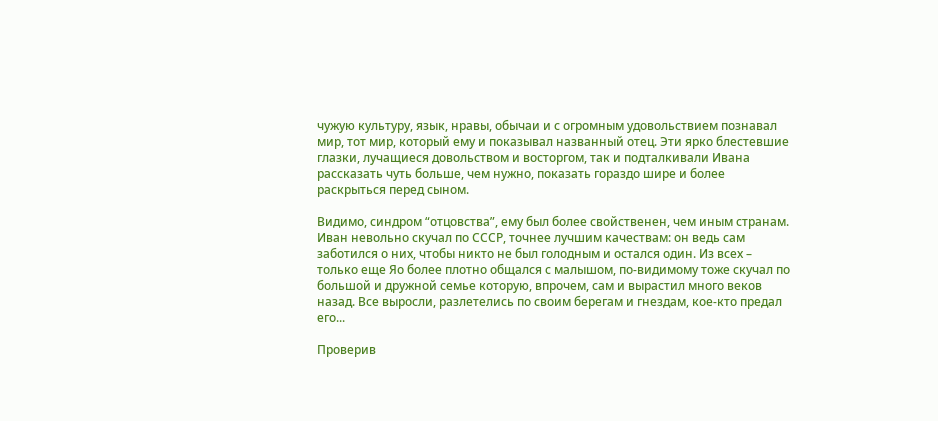чужую культуру, язык, нравы, обычаи и с огромным удовольствием познавал мир, тот мир, который ему и показывал названный отец. Эти ярко блестевшие глазки, лучащиеся довольством и восторгом, так и подталкивали Ивана рассказать чуть больше, чем нужно, показать гораздо шире и более раскрыться перед сыном.

Видимо, синдром “отцовства”, ему был более свойственен, чем иным странам. Иван невольно скучал по СССР, точнее лучшим качествам: он ведь сам заботился о них, чтобы никто не был голодным и остался один. Из всех – только еще Яо более плотно общался с малышом, по-видимому тоже скучал по большой и дружной семье которую, впрочем, сам и вырастил много веков назад. Все выросли, разлетелись по своим берегам и гнездам, кое-кто предал его...

Проверив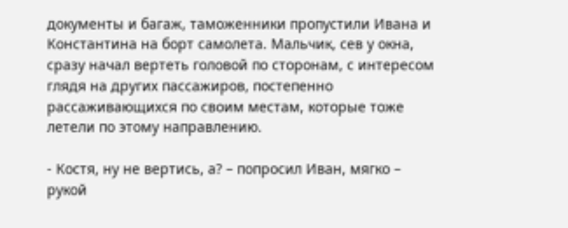документы и багаж, таможенники пропустили Ивана и Константина на борт самолета. Мальчик, сев у окна, сразу начал вертеть головой по сторонам, с интересом глядя на других пассажиров, постепенно рассаживающихся по своим местам, которые тоже летели по этому направлению.

- Костя, ну не вертись, а? – попросил Иван, мягко – рукой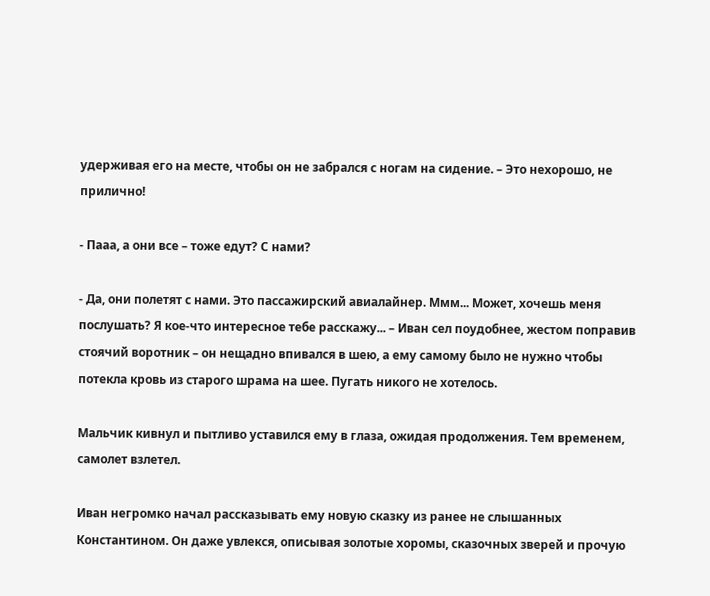удерживая его на месте, чтобы он не забрался с ногам на сидение. – Это нехорошо, не прилично!

- Пааа, а они все – тоже едут? С нами?

- Да, они полетят с нами. Это пассажирский авиалайнер. Ммм... Может, хочешь меня послушать? Я кое-что интересное тебе расскажу... – Иван сел поудобнее, жестом поправив стоячий воротник – он нещадно впивался в шею, а ему самому было не нужно чтобы потекла кровь из старого шрама на шее. Пугать никого не хотелось.

Мальчик кивнул и пытливо уставился ему в глаза, ожидая продолжения. Тем временем, самолет взлетел.

Иван негромко начал рассказывать ему новую сказку из ранее не слышанных Константином. Он даже увлекся, описывая золотые хоромы, сказочных зверей и прочую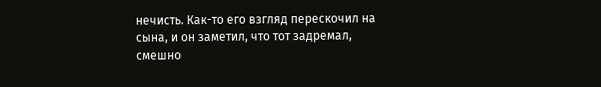нечисть. Как-то его взгляд перескочил на сына, и он заметил, что тот задремал, смешно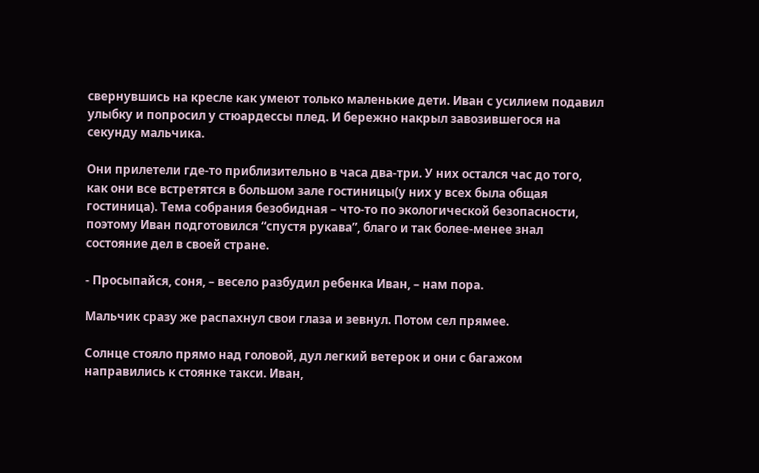свернувшись на кресле как умеют только маленькие дети. Иван с усилием подавил улыбку и попросил у стюардессы плед. И бережно накрыл завозившегося на секунду мальчика.

Они прилетели где-то приблизительно в часа два-три. У них остался час до того, как они все встретятся в большом зале гостиницы(у них у всех была общая гостиница). Тема собрания безобидная – что-то по экологической безопасности, поэтому Иван подготовился “спустя рукава”, благо и так более-менее знал состояние дел в своей стране.

- Просыпайся, соня, – весело разбудил ребенка Иван, – нам пора.

Мальчик сразу же распахнул свои глаза и зевнул. Потом сел прямее.

Солнце стояло прямо над головой, дул легкий ветерок и они с багажом направились к стоянке такси. Иван,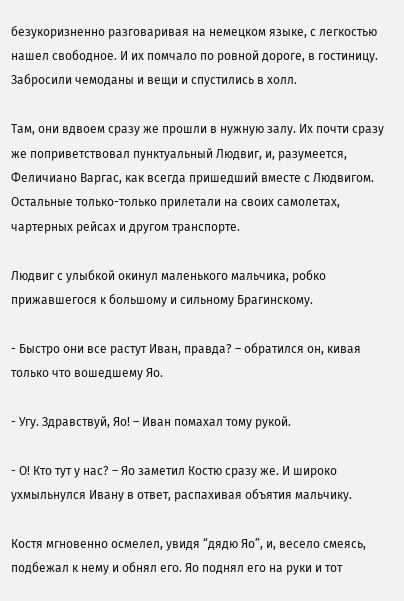безукоризненно разговаривая на немецком языке, с легкостью нашел свободное. И их помчало по ровной дороге, в гостиницу. Забросили чемоданы и вещи и спустились в холл.

Там, они вдвоем сразу же прошли в нужную залу. Их почти сразу же поприветствовал пунктуальный Людвиг, и, разумеется, Феличиано Варгас, как всегда пришедший вместе с Людвигом. Остальные только-только прилетали на своих самолетах, чартерных рейсах и другом транспорте.

Людвиг с улыбкой окинул маленького мальчика, робко прижавшегося к большому и сильному Брагинскому.

- Быстро они все растут Иван, правда? – обратился он, кивая только что вошедшему Яо.

- Угу. Здравствуй, Яо! – Иван помахал тому рукой.

- О! Кто тут у нас? – Яо заметил Костю сразу же. И широко ухмыльнулся Ивану в ответ, распахивая объятия мальчику.

Костя мгновенно осмелел, увидя “дядю Яо”, и, весело смеясь, подбежал к нему и обнял его. Яо поднял его на руки и тот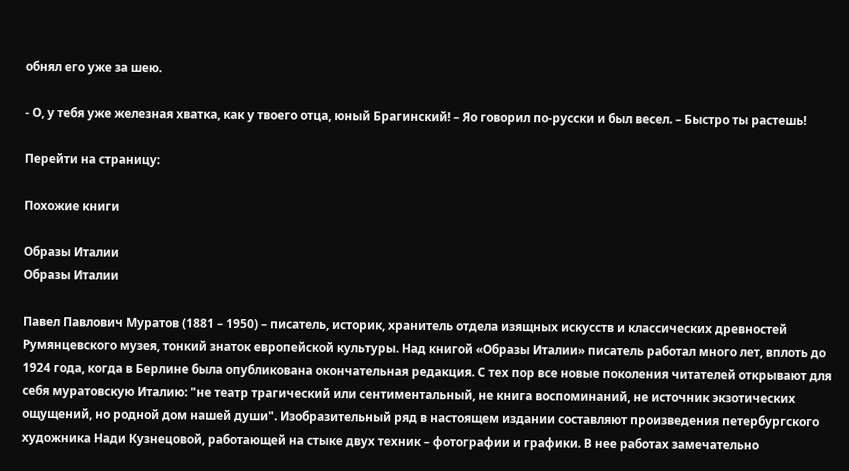обнял его уже за шею.

- О, у тебя уже железная хватка, как у твоего отца, юный Брагинский! – Яо говорил по-русски и был весел. – Быстро ты растешь!

Перейти на страницу:

Похожие книги

Образы Италии
Образы Италии

Павел Павлович Муратов (1881 – 1950) – писатель, историк, хранитель отдела изящных искусств и классических древностей Румянцевского музея, тонкий знаток европейской культуры. Над книгой «Образы Италии» писатель работал много лет, вплоть до 1924 года, когда в Берлине была опубликована окончательная редакция. С тех пор все новые поколения читателей открывают для себя муратовскую Италию: "не театр трагический или сентиментальный, не книга воспоминаний, не источник экзотических ощущений, но родной дом нашей души". Изобразительный ряд в настоящем издании составляют произведения петербургского художника Нади Кузнецовой, работающей на стыке двух техник – фотографии и графики. В нее работах замечательно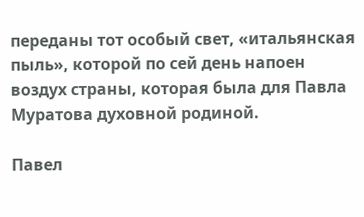переданы тот особый свет, «итальянская пыль», которой по сей день напоен воздух страны, которая была для Павла Муратова духовной родиной.

Павел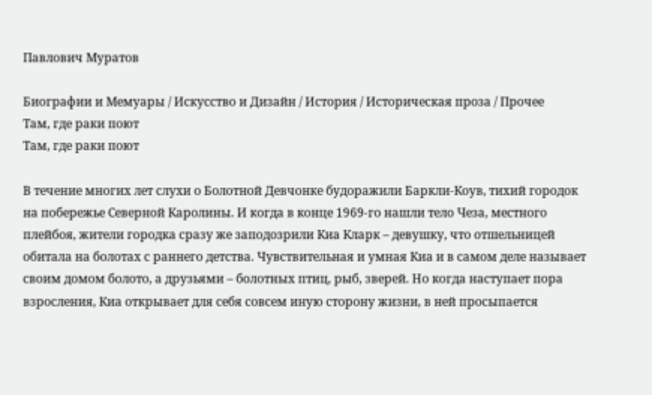Павлович Муратов

Биографии и Мемуары / Искусство и Дизайн / История / Историческая проза / Прочее
Там, где раки поют
Там, где раки поют

В течение многих лет слухи о Болотной Девчонке будоражили Баркли-Коув, тихий городок на побережье Северной Каролины. И когда в конце 1969-го нашли тело Чеза, местного плейбоя, жители городка сразу же заподозрили Киа Кларк – девушку, что отшельницей обитала на болотах с раннего детства. Чувствительная и умная Киа и в самом деле называет своим домом болото, а друзьями – болотных птиц, рыб, зверей. Но когда наступает пора взросления, Киа открывает для себя совсем иную сторону жизни, в ней просыпается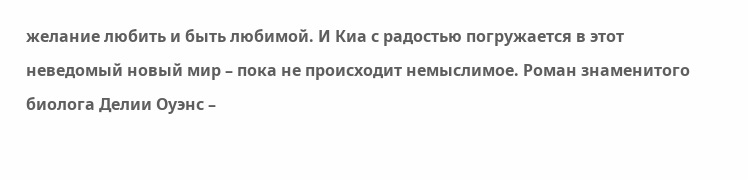желание любить и быть любимой. И Киа с радостью погружается в этот неведомый новый мир – пока не происходит немыслимое. Роман знаменитого биолога Делии Оуэнс –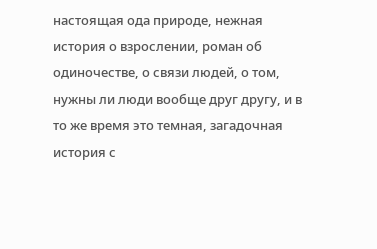настоящая ода природе, нежная история о взрослении, роман об одиночестве, о связи людей, о том, нужны ли люди вообще друг другу, и в то же время это темная, загадочная история с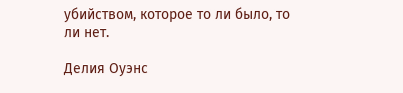убийством, которое то ли было, то ли нет.

Делия Оуэнс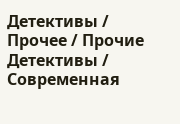Детективы / Прочее / Прочие Детективы / Современная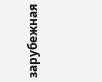зарубежная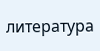литература